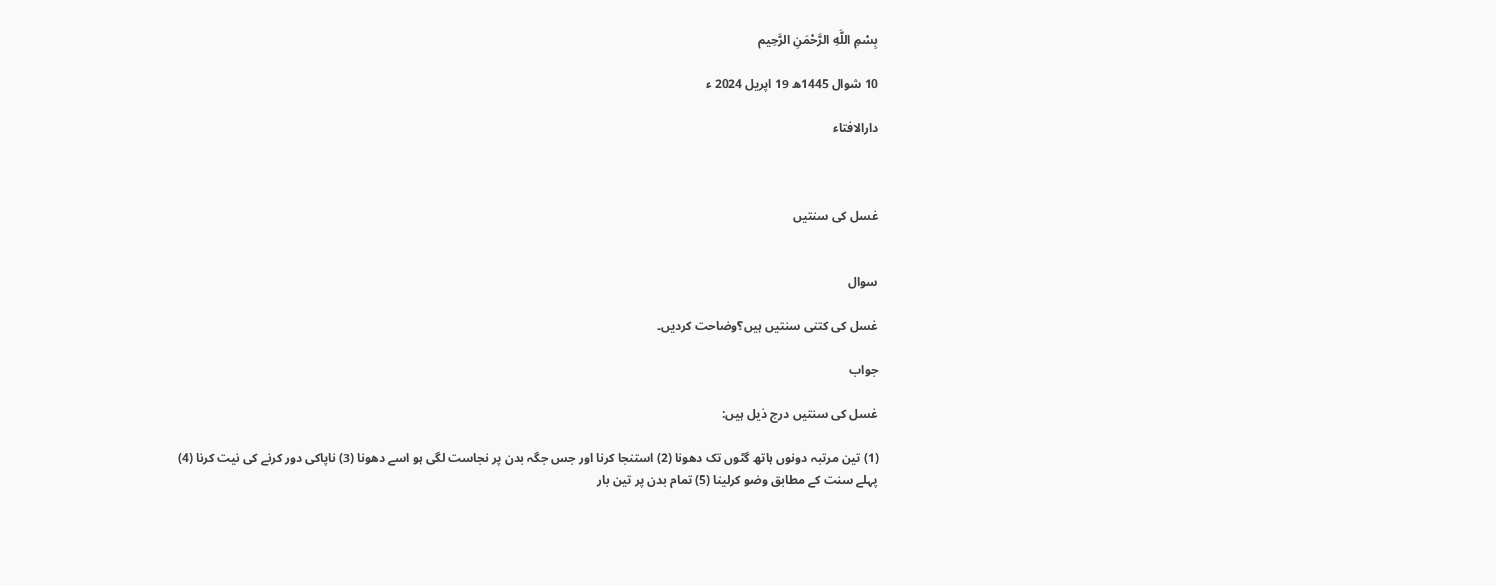بِسْمِ اللَّهِ الرَّحْمَنِ الرَّحِيم

10 شوال 1445ھ 19 اپریل 2024 ء

دارالافتاء



غسل کی سنتیں


سوال

غسل کی کتنی سنتیں ہیں؟وضاحت کردیں۔

جواب

غسل کی سنتیں درج ذیل ہیں:

(1) تین مرتبہ دونوں ہاتھ گٹوں تک دھونا (2) استنجا کرنا اور جس جگہ بدن پر نجاست لگی ہو اسے دھونا (3) ناپاکی دور کرنے کی نیت کرنا (4) پہلے سنت کے مطابق وضو کرلینا (5) تمام بدن پر تین بار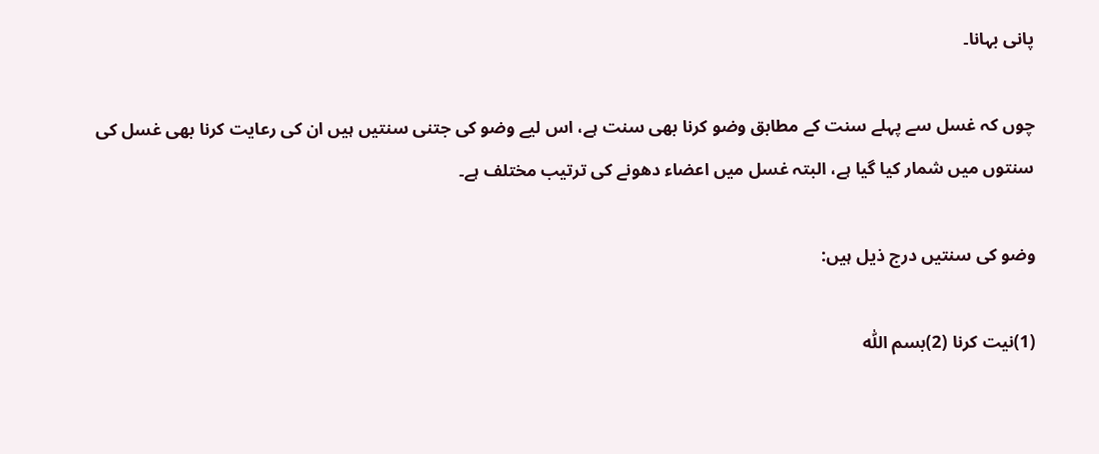پانی بہانا۔

چوں کہ غسل سے پہلے سنت کے مطابق وضو کرنا بھی سنت ہے، اس لیے وضو کی جتنی سنتیں ہیں ان کی رعایت کرنا بھی غسل کی سنتوں میں شمار کیا گیا ہے، البتہ غسل میں اعضاء دھونے کی ترتیب مختلف ہے۔

وضو کی سنتیں درج ذیل ہیں:

(1)نیت کرنا (2)بسم اللّٰہ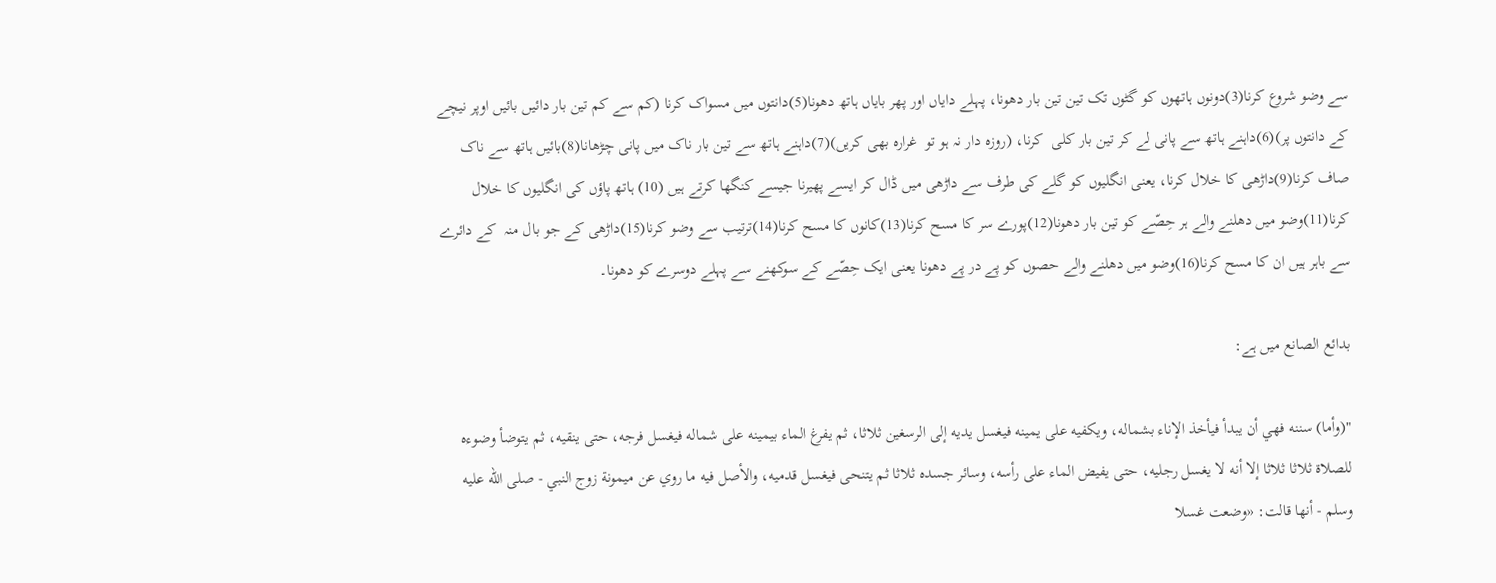سے وضو شروع کرنا(3)دونوں ہاتھوں کو گٹوں تک تین تین بار دھونا، پہلے دایاں اور پھر بایاں ہاتھ دھونا(5)دانتوں میں مسواک کرنا (کم سے کم تین بار دائیں بائیں اوپر نیچے کے دانتوں پر)(6)داہنے ہاتھ سے پانی لے کر تین بار کلی  کرنا، (روزہ دار نہ ہو تو  غرارہ بھی کریں)(7)داہنے ہاتھ سے تین بار ناک میں پانی چڑھانا(8)بائیں ہاتھ سے ناک صاف کرنا(9)داڑھی کا خلال کرنا، یعنی انگلیوں کو گلے کی طرف سے داڑھی میں ڈال کر ایسے پھیرنا جیسے کنگھا کرتے ہیں (10) ہاتھ پاؤں کی انگلیوں کا خلال کرنا(11)وضو میں دھلنے والے ہر حِصّے کو تین بار دھونا(12)پورے سر کا مسح کرنا(13)کانوں کا مسح کرنا(14)ترتیب سے وضو کرنا(15)داڑھی کے جو بال منہ  کے دائرے سے باہر ہیں ان کا مسح کرنا(16)وضو میں دھلنے والے حصوں کو پے در پے دھونا یعنی ایک حِصّے کے سوکھنے سے پہلے دوسرے کو دھونا۔

بدائع الصانع میں ہے:

"(وأما) سننه فهي أن يبدأ فيأخذ الإناء بشماله، ويكفيه على يمينه فيغسل يديه إلى الرسغين ثلاثا، ثم يفرغ الماء بيمينه على شماله فيغسل فرجه، حتى ينقيه، ثم يتوضأ وضوءه للصلاة ثلاثا ثلاثا إلا أنه لا يغسل رجليه، حتى يفيض الماء على رأسه، وسائر جسده ثلاثا ثم يتنحى فيغسل قدميه، والأصل فيه ما روي عن ميمونة زوج النبي - صلى الله عليه وسلم - أنها قالت: «وضعت غسلا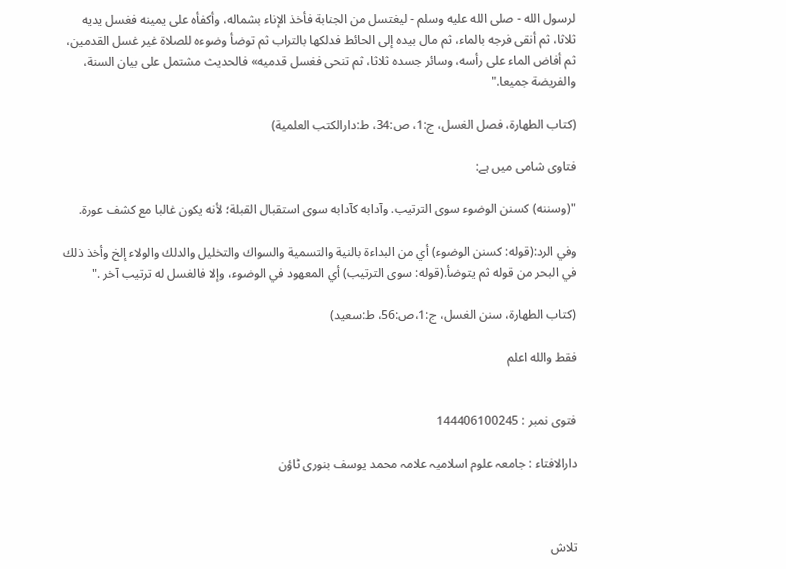لرسول الله - صلى الله عليه وسلم - ليغتسل من الجنابة فأخذ الإناء بشماله، وأكفأه على يمينه فغسل يديه ثلاثا، ثم أنقى فرجه بالماء، ثم مال بيده إلى الحائط فدلكها بالتراب ثم توضأ وضوءه للصلاة غير غسل القدمين، ثم أفاض الماء على رأسه، وسائر جسده ثلاثا، ثم تنحى فغسل قدميه» فالحديث مشتمل على بيان السنة، والفريضة جميعا."

(كتاب الطهارة، فصل الغسل، ج:1، ص:34، ط:دارالكتب العلمية)

فتاوی شامی میں ہے:

"(وسننه) كسنن الوضوء سوى الترتيب. وآدابه كآدابه سوى استقبال القبلة؛ لأنه يكون غالبا مع كشف عورة.

وفي الرد:(قوله: كسنن الوضوء) أي من البداءة بالنية والتسمية والسواك والتخليل والدلك والولاء إلخ وأخذ ذلك في البحر من قوله ثم يتوضأ.(قوله: سوى الترتيب) أي المعهود في الوضوء، وإلا فالغسل له ترتيب آخر ."

(كتاب الطهارة، سنن الغسل، ج:1،ص:56، ط:سعيد)

فقط والله اعلم


فتوی نمبر : 144406100245

دارالافتاء : جامعہ علوم اسلامیہ علامہ محمد یوسف بنوری ٹاؤن



تلاش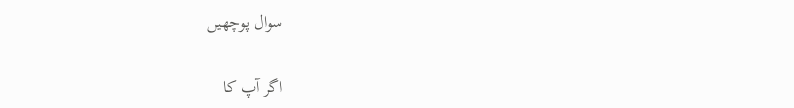سوال پوچھیں

اگر آپ کا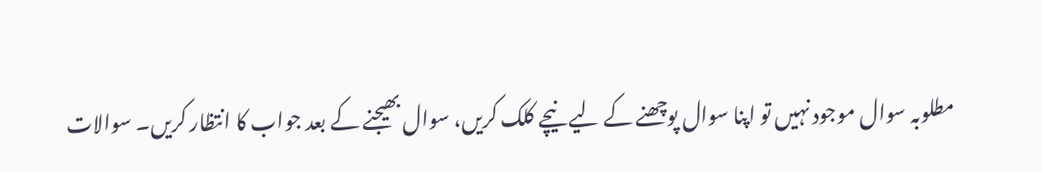مطلوبہ سوال موجود نہیں تو اپنا سوال پوچھنے کے لیے نیچے کلک کریں، سوال بھیجنے کے بعد جواب کا انتظار کریں۔ سوالات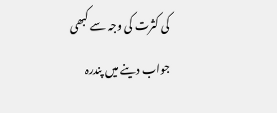کی کثرت کی وجہ سے کبھی جواب دینے میں پندرہ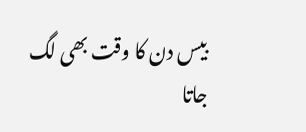بیس دن کا وقت بھی لگ جاتا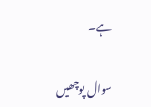ہے۔

سوال پوچھیں